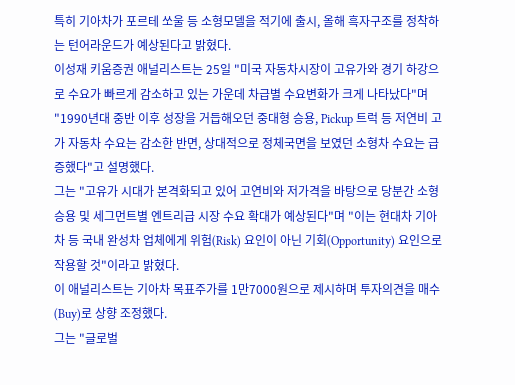특히 기아차가 포르테 쏘울 등 소형모델을 적기에 출시, 올해 흑자구조를 정착하는 턴어라운드가 예상된다고 밝혔다.
이성재 키움증권 애널리스트는 25일 "미국 자동차시장이 고유가와 경기 하강으로 수요가 빠르게 감소하고 있는 가운데 차급별 수요변화가 크게 나타났다"며 "1990년대 중반 이후 성장을 거듭해오던 중대형 승용, Pickup 트럭 등 저연비 고가 자동차 수요는 감소한 반면, 상대적으로 정체국면을 보였던 소형차 수요는 급증했다"고 설명했다.
그는 "고유가 시대가 본격화되고 있어 고연비와 저가격을 바탕으로 당분간 소형승용 및 세그먼트별 엔트리급 시장 수요 확대가 예상된다"며 "이는 현대차 기아차 등 국내 완성차 업체에게 위험(Risk) 요인이 아닌 기회(Opportunity) 요인으로 작용할 것"이라고 밝혔다.
이 애널리스트는 기아차 목표주가를 1만7000원으로 제시하며 투자의견을 매수(Buy)로 상향 조정했다.
그는 "글로벌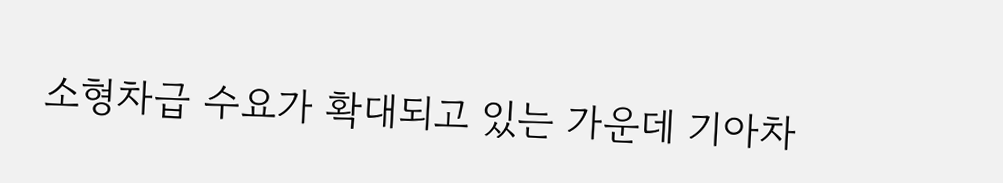소형차급 수요가 확대되고 있는 가운데 기아차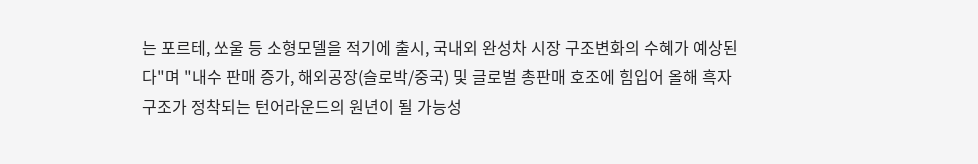는 포르테, 쏘울 등 소형모델을 적기에 출시, 국내외 완성차 시장 구조변화의 수혜가 예상된다"며 "내수 판매 증가, 해외공장(슬로박/중국) 및 글로벌 총판매 호조에 힘입어 올해 흑자구조가 정착되는 턴어라운드의 원년이 될 가능성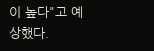이 높다"고 예상했다.